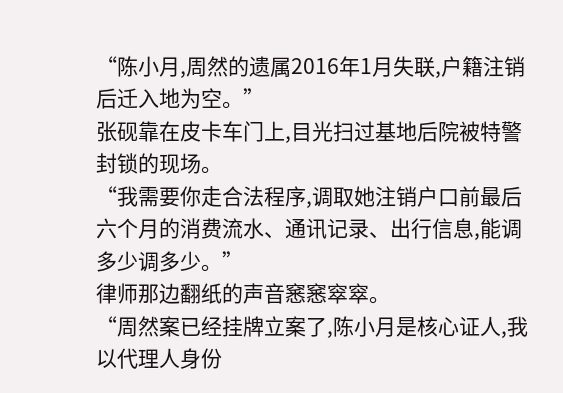“陈小月,周然的遗属2016年1月失联,户籍注销后迁入地为空。”
张砚靠在皮卡车门上,目光扫过基地后院被特警封锁的现场。
“我需要你走合法程序,调取她注销户口前最后六个月的消费流水、通讯记录、出行信息,能调多少调多少。”
律师那边翻纸的声音窸窸窣窣。
“周然案已经挂牌立案了,陈小月是核心证人,我以代理人身份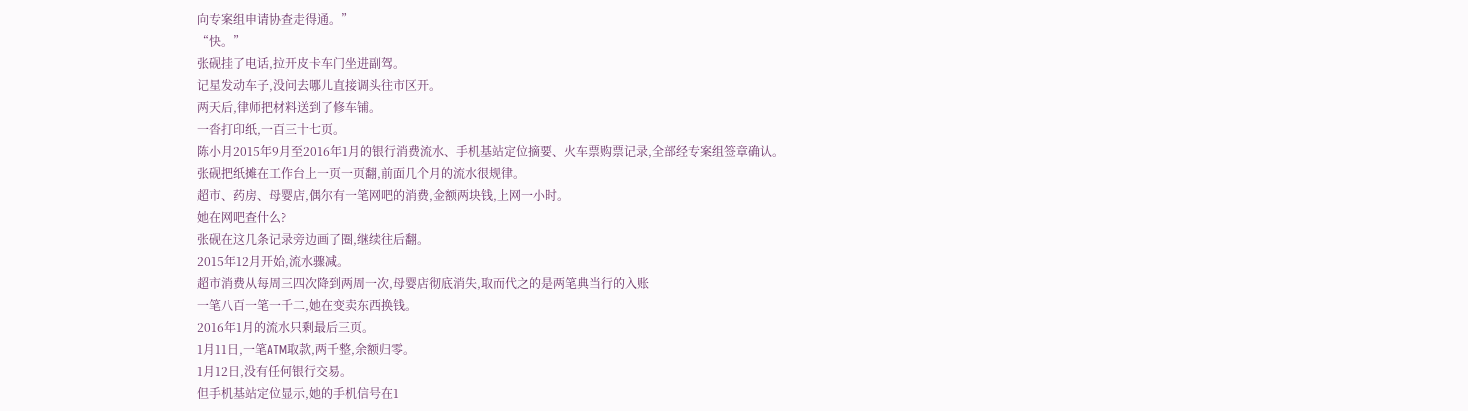向专案组申请协查走得通。”
“快。”
张砚挂了电话,拉开皮卡车门坐进副驾。
记星发动车子,没问去哪儿直接调头往市区开。
两天后,律师把材料送到了修车铺。
一沓打印纸,一百三十七页。
陈小月2015年9月至2016年1月的银行消费流水、手机基站定位摘要、火车票购票记录,全部经专案组签章确认。
张砚把纸摊在工作台上一页一页翻,前面几个月的流水很规律。
超市、药房、母婴店,偶尔有一笔网吧的消费,金额两块钱,上网一小时。
她在网吧查什么?
张砚在这几条记录旁边画了圈,继续往后翻。
2015年12月开始,流水骤减。
超市消费从每周三四次降到两周一次,母婴店彻底消失,取而代之的是两笔典当行的入账
一笔八百一笔一千二,她在变卖东西换钱。
2016年1月的流水只剩最后三页。
1月11日,一笔ATM取款,两千整,余额归零。
1月12日,没有任何银行交易。
但手机基站定位显示,她的手机信号在1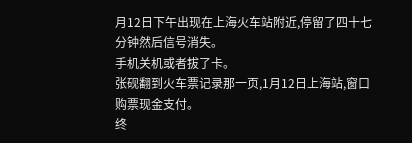月12日下午出现在上海火车站附近,停留了四十七分钟然后信号消失。
手机关机或者拔了卡。
张砚翻到火车票记录那一页,1月12日上海站,窗口购票现金支付。
终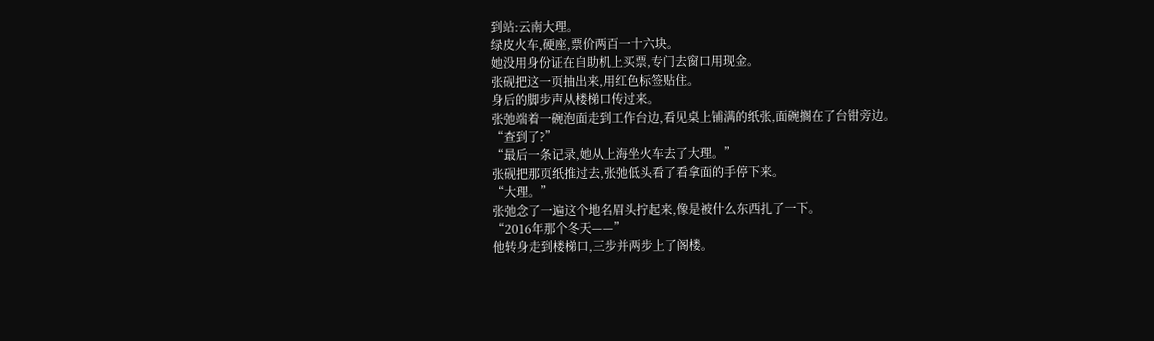到站:云南大理。
绿皮火车,硬座,票价两百一十六块。
她没用身份证在自助机上买票,专门去窗口用现金。
张砚把这一页抽出来,用红色标签贴住。
身后的脚步声从楼梯口传过来。
张弛端着一碗泡面走到工作台边,看见桌上铺满的纸张,面碗搁在了台钳旁边。
“查到了?”
“最后一条记录,她从上海坐火车去了大理。”
张砚把那页纸推过去,张弛低头看了看拿面的手停下来。
“大理。”
张弛念了一遍这个地名眉头拧起来,像是被什么东西扎了一下。
“2016年那个冬天——”
他转身走到楼梯口,三步并两步上了阁楼。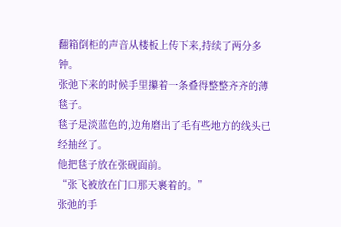翻箱倒柜的声音从楼板上传下来,持续了两分多钟。
张弛下来的时候手里攥着一条叠得整整齐齐的薄毯子。
毯子是淡蓝色的,边角磨出了毛有些地方的线头已经抽丝了。
他把毯子放在张砚面前。
“张飞被放在门口那天裹着的。”
张弛的手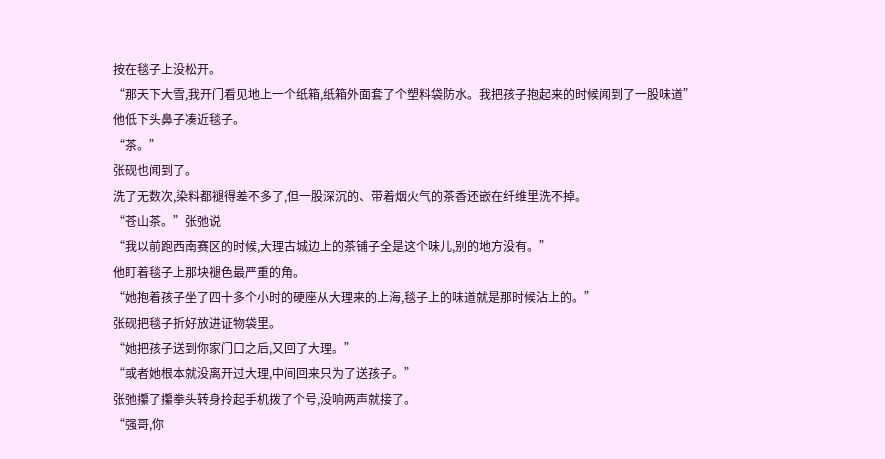按在毯子上没松开。
“那天下大雪,我开门看见地上一个纸箱,纸箱外面套了个塑料袋防水。我把孩子抱起来的时候闻到了一股味道”
他低下头鼻子凑近毯子。
“茶。”
张砚也闻到了。
洗了无数次,染料都褪得差不多了,但一股深沉的、带着烟火气的茶香还嵌在纤维里洗不掉。
“苍山茶。”张弛说
“我以前跑西南赛区的时候,大理古城边上的茶铺子全是这个味儿,别的地方没有。”
他盯着毯子上那块褪色最严重的角。
“她抱着孩子坐了四十多个小时的硬座从大理来的上海,毯子上的味道就是那时候沾上的。”
张砚把毯子折好放进证物袋里。
“她把孩子送到你家门口之后,又回了大理。”
“或者她根本就没离开过大理,中间回来只为了送孩子。”
张弛攥了攥拳头转身拎起手机拨了个号,没响两声就接了。
“强哥,你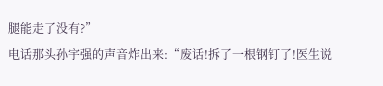腿能走了没有?”
电话那头孙宇强的声音炸出来:“废话!拆了一根钢钉了!医生说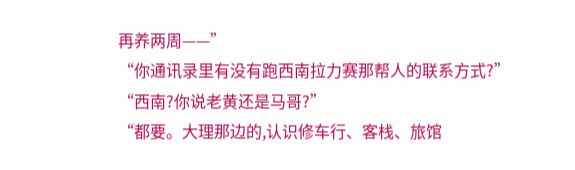再养两周——”
“你通讯录里有没有跑西南拉力赛那帮人的联系方式?”
“西南?你说老黄还是马哥?”
“都要。大理那边的,认识修车行、客栈、旅馆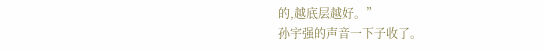的,越底层越好。”
孙宇强的声音一下子收了。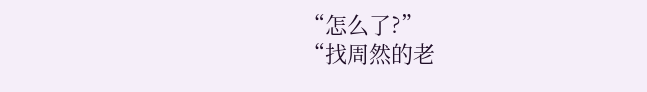“怎么了?”
“找周然的老